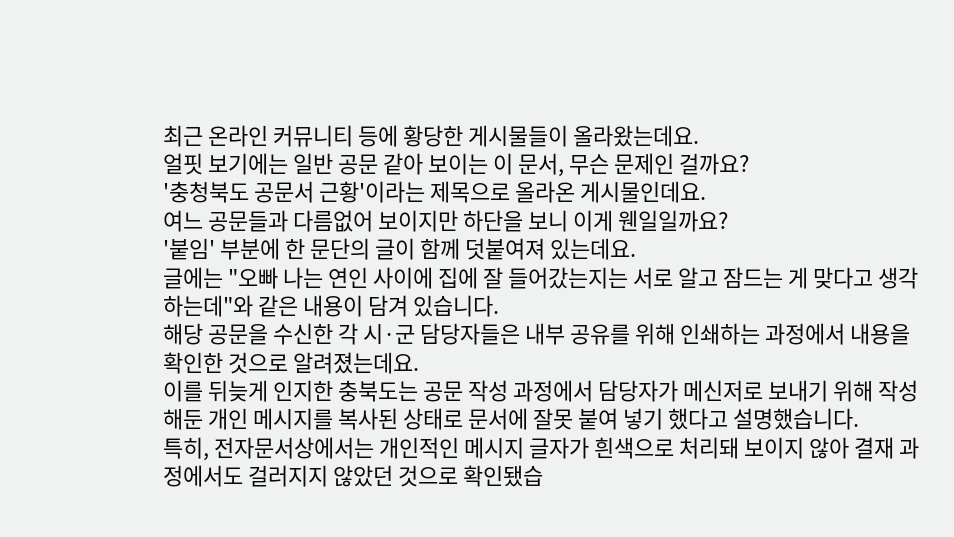최근 온라인 커뮤니티 등에 황당한 게시물들이 올라왔는데요.
얼핏 보기에는 일반 공문 같아 보이는 이 문서, 무슨 문제인 걸까요?
'충청북도 공문서 근황'이라는 제목으로 올라온 게시물인데요.
여느 공문들과 다름없어 보이지만 하단을 보니 이게 웬일일까요?
'붙임' 부분에 한 문단의 글이 함께 덧붙여져 있는데요.
글에는 "오빠 나는 연인 사이에 집에 잘 들어갔는지는 서로 알고 잠드는 게 맞다고 생각하는데"와 같은 내용이 담겨 있습니다.
해당 공문을 수신한 각 시·군 담당자들은 내부 공유를 위해 인쇄하는 과정에서 내용을 확인한 것으로 알려졌는데요.
이를 뒤늦게 인지한 충북도는 공문 작성 과정에서 담당자가 메신저로 보내기 위해 작성해둔 개인 메시지를 복사된 상태로 문서에 잘못 붙여 넣기 했다고 설명했습니다.
특히, 전자문서상에서는 개인적인 메시지 글자가 흰색으로 처리돼 보이지 않아 결재 과정에서도 걸러지지 않았던 것으로 확인됐습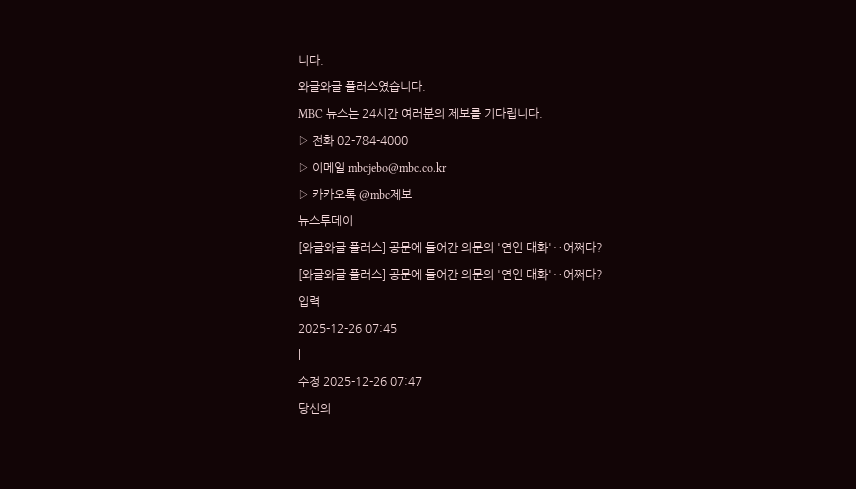니다.
와글와글 플러스였습니다.
MBC 뉴스는 24시간 여러분의 제보를 기다립니다.
▷ 전화 02-784-4000
▷ 이메일 mbcjebo@mbc.co.kr
▷ 카카오톡 @mbc제보
뉴스투데이
[와글와글 플러스] 공문에 들어간 의문의 '연인 대화'‥어쩌다?
[와글와글 플러스] 공문에 들어간 의문의 '연인 대화'‥어쩌다?
입력
2025-12-26 07:45
|
수정 2025-12-26 07:47
당신의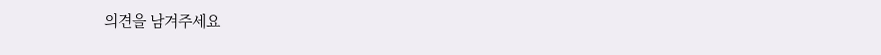의견을 남겨주세요